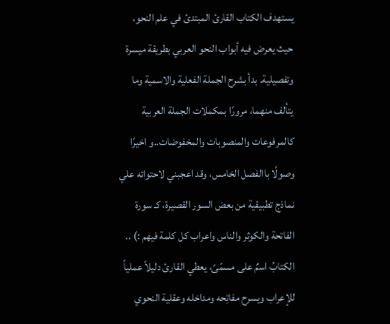يستهدف الكتاب القارئ المبتدئ في علم النحو، حيث يعرض فيه أبواب النحو العربي بطريقة ميسرة وتفصيلية. بدأ بشرح الجملة الفعلية والاسمية وما يتألف منهما، مرورًا بمكملات الجملة العربية كالمرفوعات والمنصوبات والمخفوضات..و اخيرًا وصولًا باالفصل الخامس، وقد اعجبني لاحتوائه علي نماذج تطبيقية من بعض السور القصيرة، كـ سورة الفاتحة والكوثر والناس واعراب كل كلمة فيهم :) ..
الكتابُ اسمٌ على مسمّىً، يعطي القارئ دليلاً عملياً للإعراب ويسرح مفاتِحه ومداخله وعقلية النحوي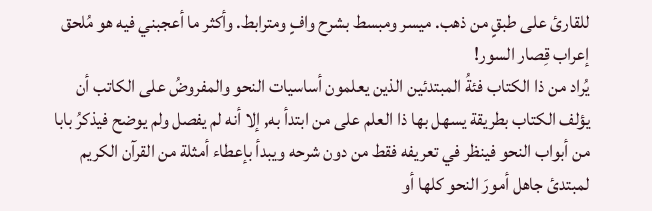للقارئ على طبقٍ من ذهب. ميسر ومبسط بشرح وافٍ ومترابط. وأكثر ما أعجبني فيه هو مُلحق إعراب قِصار السور!
يُراد من ذا الكتاب فئةُ المبتدئين الذين يعلمون أساسيات النحو والمفروضُ على الكاتب أن يؤلف الكتاب بطريقة يسهل بها ذا العلم على من ابتدأ به, إلا أنه لم يفصل ولم يوضح فيذكرُ بابا من أبواب النحو فينظر في تعريفه فقط من دون شرحه ويبدأ بإعطاء أمثلة من القرآن الكريم لمبتدئ جاهل أمورَ النحو كلها أو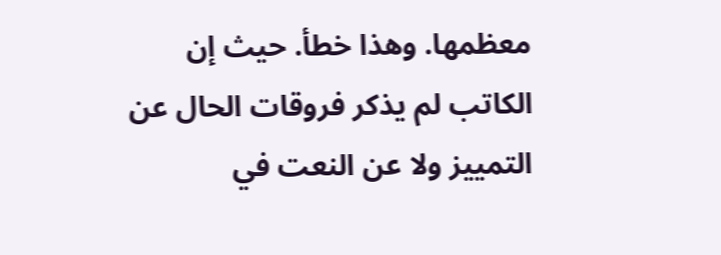معظمها. وهذا خطأ. حيث إن الكاتب لم يذكر فروقات الحال عن التمييز ولا عن النعت في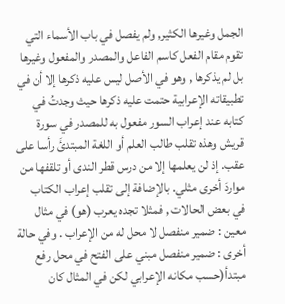الجمل وغيرها الكثير, ولم يفصل في باب الأسماء التي تقوم مقام الفعل كاسم الفاعل والمصدر والمفعول وغيرها بل لم يذكرها , وهو في الأصل ليس عليه ذكرها إلا أن في تطبيقاته الإعرابية حتمت عليه ذكرها حيث وجدتُ في كتابه عند إعراب السور مفعول به للمصدر في سورة قريش وهذه تقلب طالب العلم أو اللغة المبتدئَ رأسا على عقب. إذ لن يعلمها إلا من درس قطر الندى أو تلقفها من مواردَ أخرى مثلي. بالإضافة إلى تقلب إعراب الكتاب في بعض الحالات , فمثلا تجده يعرب (هو) في مثال معين : ضمير منفصل لا محل له من الإعراب . وفي حالة أخرى : ضمير منفصل مبني على الفتح في محل رفع مبتدأ(حسب مكانه الإعرابي لكن في المثال كان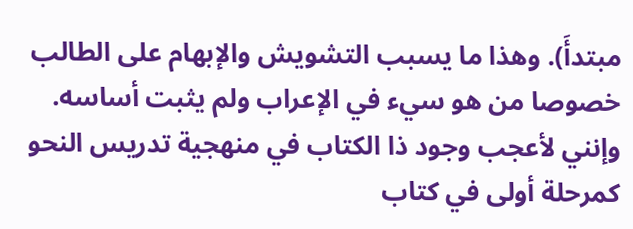مبتدأَ). وهذا ما يسبب التشويش والإبهام على الطالب خصوصا من هو سيء في الإعراب ولم يثبت أساسه. وإنني لأعجب وجود ذا الكتاب في منهجية تدريس النحو كمرحلة أولى في كتاب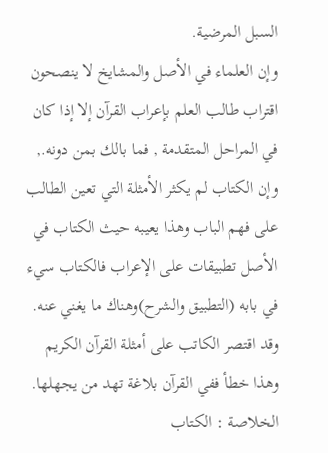السبل المرضية.
وإن العلماء في الأصل والمشايخ لا ينصحون اقتراب طالب العلم بإعراب القرآن إلا إذا كان في المراحل المتقدمة , فما بالك بمن دونه., وإن الكتاب لم يكثر الأمثلة التي تعين الطالب على فهم الباب وهذا يعيبه حيث الكتاب في الأصل تطبيقات على الإعراب فالكتاب سيء في بابه (التطبيق والشرح)وهناك ما يغني عنه. وقد اقتصر الكاتب على أمثلة القرآن الكريم وهذا خطأ ففي القرآن بلاغة تهد من يجهلها.
الخلاصة : الكتاب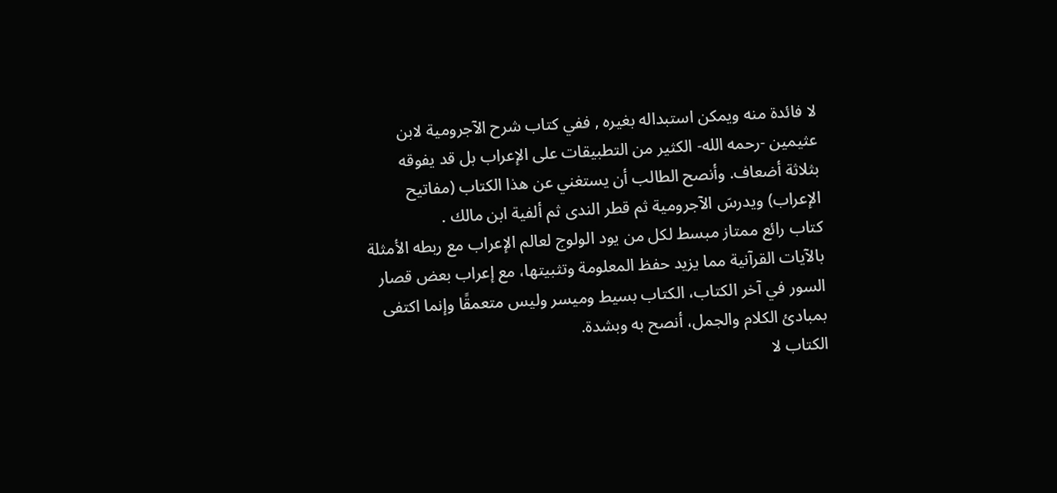لا فائدة منه ويمكن استبداله بغيره , ففي كتاب شرح الآجرومية لابن عثيمين -رحمه الله- الكثير من التطبيقات على الإعراب بل قد يفوقه بثلاثة أضعاف. وأنصح الطالب أن يستغني عن هذا الكتاب (مفاتيح الإعراب) ويدرسَ الآجرومية ثم قطر الندى ثم ألفية ابن مالك .
كتاب رائع ممتاز مبسط لكل من يود الولوج لعالم الإعراب مع ربطه الأمثلة بالآيات القرآنية مما يزيد حفظ المعلومة وتثبيتها، مع إعراب بعض قصار السور في آخر الكتاب، الكتاب بسيط وميسر وليس متعمقًا وإنما اكتفى بمبادئ الكلام والجمل، أنصح به وبشدة.
الكتاب لا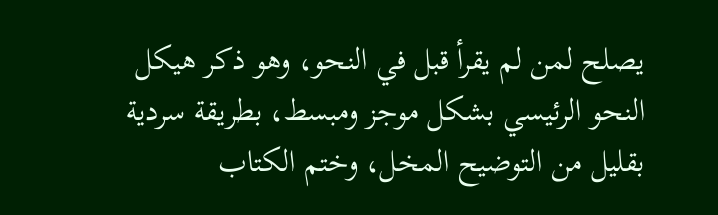يصلح لمن لم يقرأ قبل في النحو، وهو ذكر هيكل النحو الرئيسي بشكل موجز ومبسط، بطريقة سردية بقليل من التوضيح المخل، وختم الكتاب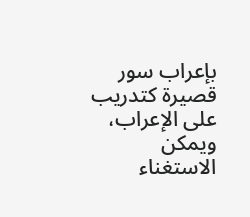بإعراب سور قصيرة كتدريب على الإعراب، ويمكن الاستغناء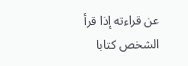عن قراءته إذا قرأ الشخص كتابا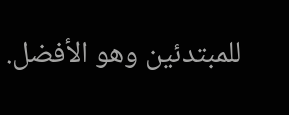للمبتدئين وهو الأفضل.